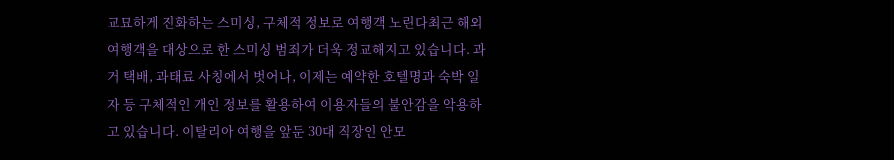교묘하게 진화하는 스미싱, 구체적 정보로 여행객 노린다최근 해외 여행객을 대상으로 한 스미싱 범죄가 더욱 정교해지고 있습니다. 과거 택배, 과태료 사칭에서 벗어나, 이제는 예약한 호텔명과 숙박 일자 등 구체적인 개인 정보를 활용하여 이용자들의 불안감을 악용하고 있습니다. 이탈리아 여행을 앞둔 30대 직장인 안모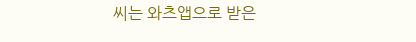씨는 와츠앱으로 받은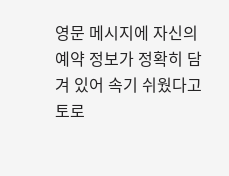영문 메시지에 자신의 예약 정보가 정확히 담겨 있어 속기 쉬웠다고 토로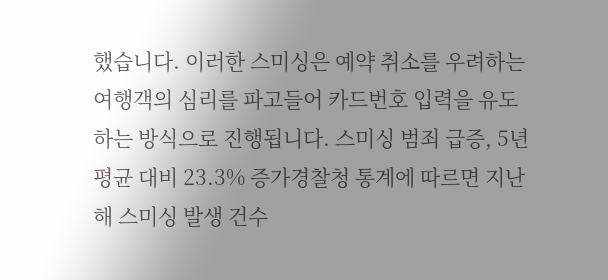했습니다. 이러한 스미싱은 예약 취소를 우려하는 여행객의 심리를 파고들어 카드번호 입력을 유도하는 방식으로 진행됩니다. 스미싱 범죄 급증, 5년 평균 대비 23.3% 증가경찰청 통계에 따르면 지난해 스미싱 발생 건수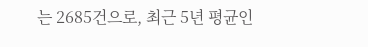는 2685건으로, 최근 5년 평균인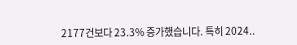2177건보다 23.3% 증가했습니다. 특히 2024..